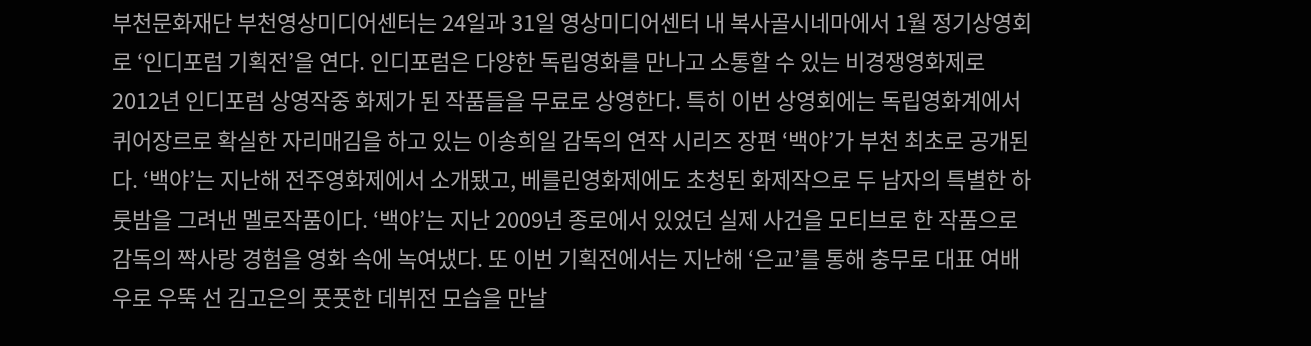부천문화재단 부천영상미디어센터는 24일과 31일 영상미디어센터 내 복사골시네마에서 1월 정기상영회로 ‘인디포럼 기획전’을 연다. 인디포럼은 다양한 독립영화를 만나고 소통할 수 있는 비경쟁영화제로 2012년 인디포럼 상영작중 화제가 된 작품들을 무료로 상영한다. 특히 이번 상영회에는 독립영화계에서 퀴어장르로 확실한 자리매김을 하고 있는 이송희일 감독의 연작 시리즈 장편 ‘백야’가 부천 최초로 공개된다. ‘백야’는 지난해 전주영화제에서 소개됐고, 베를린영화제에도 초청된 화제작으로 두 남자의 특별한 하룻밤을 그려낸 멜로작품이다. ‘백야’는 지난 2009년 종로에서 있었던 실제 사건을 모티브로 한 작품으로 감독의 짝사랑 경험을 영화 속에 녹여냈다. 또 이번 기획전에서는 지난해 ‘은교’를 통해 충무로 대표 여배우로 우뚝 선 김고은의 풋풋한 데뷔전 모습을 만날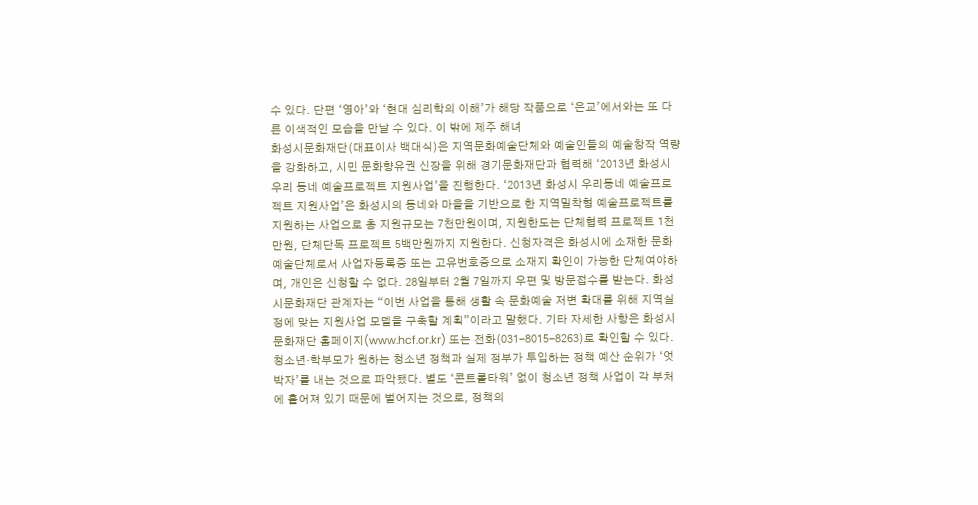수 있다. 단편 ‘영아’와 ‘현대 심리학의 이해’가 해당 작품으로 ‘은교’에서와는 또 다른 이색적인 모습을 만날 수 있다. 이 밖에 제주 해녀
화성시문화재단(대표이사 백대식)은 지역문화예술단체와 예술인들의 예술창작 역량을 강화하고, 시민 문화향유권 신장을 위해 경기문화재단과 협력해 ‘2013년 화성시 우리 동네 예술프로젝트 지원사업’을 진행한다. ‘2013년 화성시 우리동네 예술프로젝트 지원사업’은 화성시의 동네와 마을을 기반으로 한 지역밀착형 예술프로젝트를 지원하는 사업으로 총 지원규모는 7천만원이며, 지원한도는 단체협력 프로젝트 1천만원, 단체단독 프로젝트 5백만원까지 지원한다. 신청자격은 화성시에 소재한 문화예술단체로서 사업자등록증 또는 고유번호증으로 소재지 확인이 가능한 단체여야하며, 개인은 신청할 수 없다. 28일부터 2월 7일까지 우편 및 방문접수를 받는다. 화성시문화재단 관계자는 “이번 사업을 통해 생활 속 문화예술 저변 확대를 위해 지역실정에 맞는 지원사업 모델을 구축할 계획”이라고 말했다. 기타 자세한 사항은 화성시문화재단 홈페이지(www.hcf.or.kr) 또는 전화(031-8015-8263)로 확인할 수 있다.
청소년·학부모가 원하는 청소년 정책과 실제 정부가 투입하는 정책 예산 순위가 ‘엇박자’를 내는 것으로 파악됐다. 별도 ‘콘트롤타워’ 없이 청소년 정책 사업이 각 부처에 흩어져 있기 때문에 벌어지는 것으로, 정책의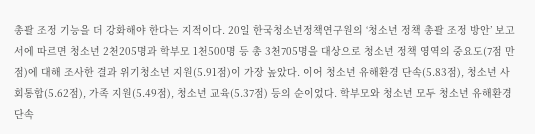총괄 조정 기능을 더 강화해야 한다는 지적이다. 20일 한국청소년정책연구원의 ‘청소년 정책 총괄 조정 방안’ 보고서에 따르면 청소년 2천205명과 학부모 1천500명 등 총 3천705명을 대상으로 청소년 정책 영역의 중요도(7점 만점)에 대해 조사한 결과 위기청소년 지원(5.91점)이 가장 높았다. 이어 청소년 유해환경 단속(5.83점), 청소년 사회통합(5.62점), 가족 지원(5.49점), 청소년 교육(5.37점) 등의 순이었다. 학부모와 청소년 모두 청소년 유해환경 단속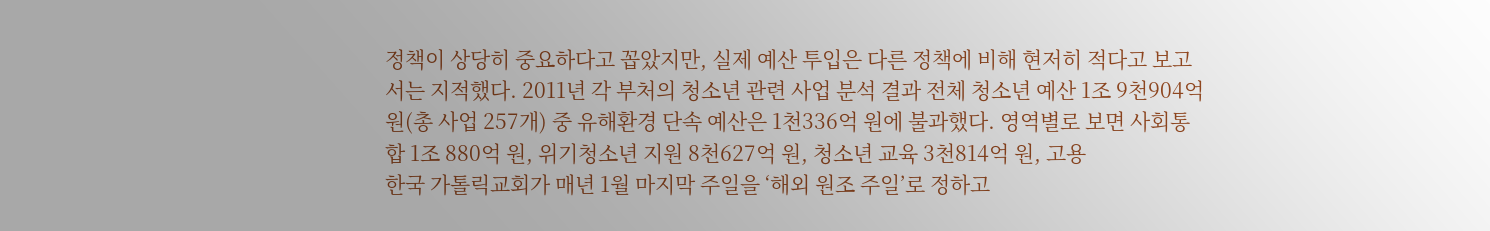정책이 상당히 중요하다고 꼽았지만, 실제 예산 투입은 다른 정책에 비해 현저히 적다고 보고서는 지적했다. 2011년 각 부처의 청소년 관련 사업 분석 결과 전체 청소년 예산 1조 9천904억 원(총 사업 257개) 중 유해환경 단속 예산은 1천336억 원에 불과했다. 영역별로 보면 사회통합 1조 880억 원, 위기청소년 지원 8천627억 원, 청소년 교육 3천814억 원, 고용
한국 가톨릭교회가 매년 1월 마지막 주일을 ‘해외 원조 주일’로 정하고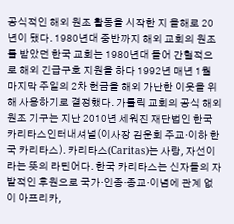공식적인 해외 원조 활동을 시작한 지 올해로 20년이 됐다. 1980년대 중반까지 해외 교회의 원조를 받았던 한국 교회는 1980년대 들어 간헐적으로 해외 긴급구호 지원을 하다 1992년 매년 1월 마지막 주일의 2차 헌금을 해외 가난한 이웃을 위해 사용하기로 결정했다. 가톨릭 교회의 공식 해외 원조 기구는 지난 2010년 세워진 재단법인 한국카리타스인터내셔널(이사장 김운회 주교·이하 한국 카리타스). 카리타스(Caritas)는 사랑, 자선이라는 뜻의 라틴어다. 한국 카리타스는 신자들의 자발적인 후원으로 국가·인종·종교·이념에 관계 없이 아프리카,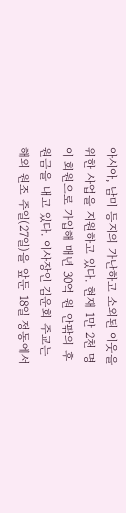아시아, 남미 등지의 가난하고 소외된 이웃을 위한 사업을 지원하고 있다. 현재 1만 2천 명이 회원으로 가입해 매년 30억 원 안팎의 후원금을 내고 있다. 이사장인 김운회 주교는 해외 원조 주일(27일)을 앞둔 18일 정동에서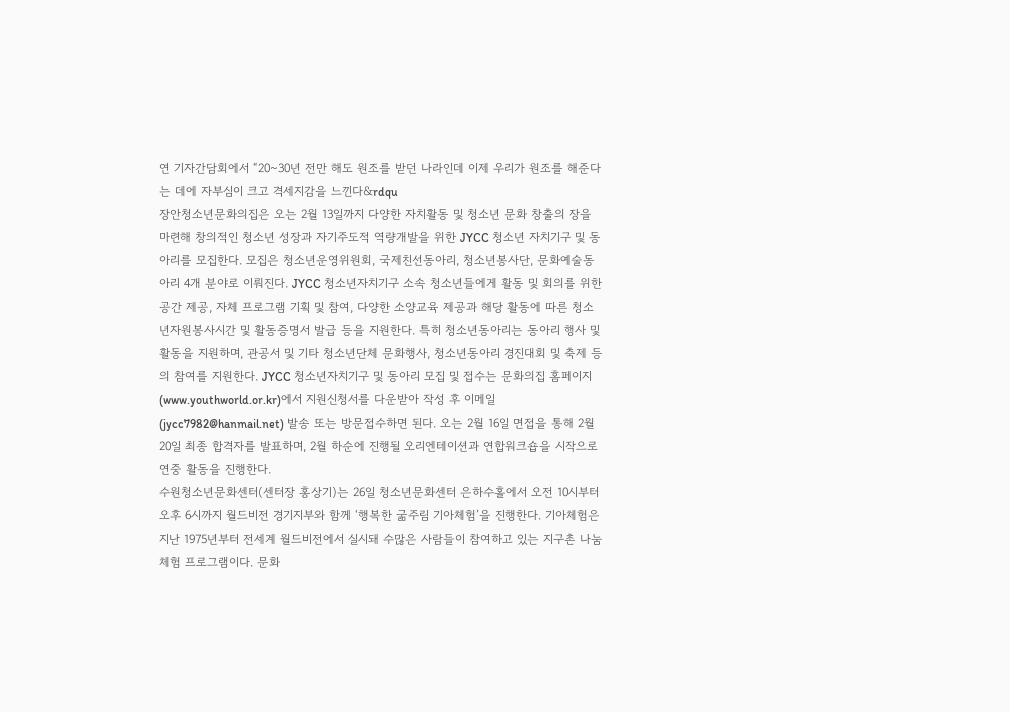연 기자간담회에서 “20~30년 전만 해도 원조를 받던 나라인데 이제 우리가 원조를 해준다는 데에 자부심이 크고 격세지감을 느낀다&rdqu
장안청소년문화의집은 오는 2월 13일까지 다양한 자치활동 및 청소년 문화 창출의 장을 마련해 창의적인 청소년 성장과 자기주도적 역량개발을 위한 JYCC 청소년 자치기구 및 동아리를 모집한다. 모집은 청소년운영위원회, 국제친선동아리, 청소년봉사단, 문화예술동아리 4개 분야로 이뤄진다. JYCC 청소년자치기구 소속 청소년들에게 활동 및 회의를 위한 공간 제공, 자체 프로그램 기획 및 참여, 다양한 소양교육 제공과 해당 활동에 따른 청소년자원봉사시간 및 활동증명서 발급 등을 지원한다. 특히 청소년동아리는 동아리 행사 및 활동을 지원하며, 관공서 및 기타 청소년단체 문화행사, 청소년동아리 경진대회 및 축제 등의 참여를 지원한다. JYCC 청소년자치기구 및 동아리 모집 및 접수는 문화의집 홈페이지(www.youthworld.or.kr)에서 지원신청서를 다운받아 작성 후 이메일(jycc7982@hanmail.net) 발송 또는 방문접수하면 된다. 오는 2월 16일 면접을 통해 2월 20일 최종 합격자를 발표하며, 2월 하순에 진행될 오리엔테이션과 연합워크숍을 시작으로 연중 활동을 진행한다.
수원청소년문화센터(센터장 홍상기)는 26일 청소년문화센터 은하수홀에서 오전 10시부터 오후 6시까지 월드비전 경기지부와 함께 ‘행복한 굶주림 기아체험’을 진행한다. 기아체험은 지난 1975년부터 전세계 월드비전에서 실시돼 수많은 사람들이 참여하고 있는 지구촌 나눔체험 프로그램이다. 문화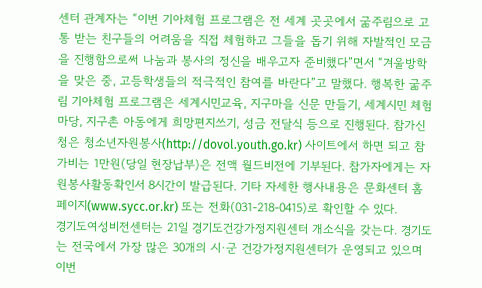센터 관계자는 “이번 기아체험 프로그램은 전 세계 곳곳에서 굶주림으로 고통 받는 친구들의 어려움을 직접 체험하고 그들을 돕기 위해 자발적인 모금을 진행함으로써 나눔과 봉사의 정신을 배우고자 준비했다”면서 “겨울방학을 맞은 중, 고등학생들의 적극적인 참여를 바란다”고 말했다. 행복한 굶주림 기아체험 프로그램은 세계시민교육, 지구마을 신문 만들기, 세계시민 체험마당, 지구촌 아동에게 희망편지쓰기, 성금 전달식 등으로 진행된다. 참가신청은 청소년자원봉사(http://dovol.youth.go.kr) 사이트에서 하면 되고 참가비는 1만원(당일 현장납부)은 전액 월드비전에 기부된다. 참가자에게는 자원봉사활동확인서 8시간이 발급된다. 기타 자세한 행사내용은 문화센터 홈페이지(www.sycc.or.kr) 또는 전화(031-218-0415)로 확인할 수 있다.
경기도여성비전센터는 21일 경기도건강가정지원센터 개소식을 갖는다. 경기도는 전국에서 가장 많은 30개의 시·군 건강가정지원센터가 운영되고 있으며 이번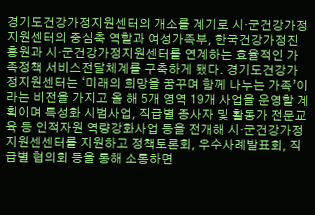경기도건강가정지원센터의 개소를 계기로 시·군건강가정지원센터의 중심축 역할과 여성가족부, 한국건강가정진흥원과 시·군건강가정지원센터를 연계하는 효율적인 가족정책 서비스전달체계를 구축하게 됐다. 경기도건강가정지원센터는 ‘미래의 희망을 꿈꾸며 함께 나누는 가족’이라는 비전을 가지고 올 해 5개 영역 19개 사업을 운영할 계획이며 특성화 시범사업, 직급별 종사자 및 활동가 전문교육 등 인적자원 역량강화사업 등을 전개해 시·군건강가정지원센센터를 지원하고 정책토론회, 우수사례발표회, 직급별 협의회 등을 통해 소통하면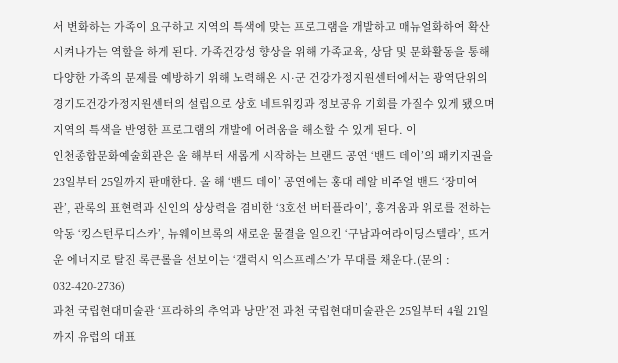서 변화하는 가족이 요구하고 지역의 특색에 맞는 프로그램을 개발하고 매뉴얼화하여 확산시켜나가는 역할을 하게 된다. 가족건강성 향상을 위해 가족교육, 상담 및 문화활동을 통해 다양한 가족의 문제를 예방하기 위해 노력해온 시·군 건강가정지원센터에서는 광역단위의 경기도건강가정지원센터의 설립으로 상호 네트워킹과 정보공유 기회를 가질수 있게 됐으며 지역의 특색을 반영한 프로그램의 개발에 어려움을 해소할 수 있게 된다. 이
인천종합문화예술회관은 올 해부터 새롭게 시작하는 브랜드 공연 ‘밴드 데이’의 패키지권을 23일부터 25일까지 판매한다. 올 해 ‘밴드 데이’ 공연에는 홍대 레알 비주얼 밴드 ‘장미여관’, 관록의 표현력과 신인의 상상력을 겸비한 ‘3호선 버터플라이’, 흥겨움과 위로를 전하는 악동 ‘킹스턴루디스카’, 뉴웨이브록의 새로운 물결을 일으킨 ‘구남과여라이딩스텔라’, 뜨거운 에너지로 탈진 록큰롤을 선보이는 ‘갤럭시 익스프레스’가 무대를 채운다.(문의 : 032-420-2736)
과천 국립현대미술관 ‘프라하의 추억과 낭만’전 과천 국립현대미술관은 25일부터 4월 21일까지 유럽의 대표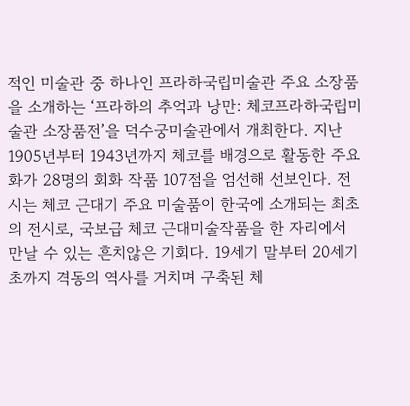적인 미술관 중 하나인 프라하국립미술관 주요 소장품을 소개하는 ‘프라하의 추억과 낭만: 체코프라하국립미술관 소장품전’을 덕수궁미술관에서 개최한다. 지난 1905년부터 1943년까지 체코를 배경으로 활동한 주요화가 28명의 회화 작품 107점을 엄선해 선보인다. 전시는 체코 근대기 주요 미술품이 한국에 소개되는 최초의 전시로, 국보급 체코 근대미술작품을 한 자리에서 만날 수 있는 흔치않은 기회다. 19세기 말부터 20세기 초까지 격동의 역사를 거치며 구축된 체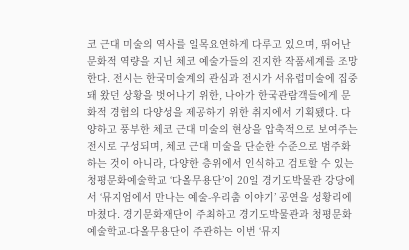코 근대 미술의 역사를 일목요연하게 다루고 있으며, 뛰어난 문화적 역량을 지닌 체코 예술가들의 진지한 작품세계를 조망한다. 전시는 한국미술계의 관심과 전시가 서유럽미술에 집중돼 왔던 상황을 벗어나기 위한, 나아가 한국관람객들에게 문화적 경험의 다양성을 제공하기 위한 취지에서 기획됐다. 다양하고 풍부한 체코 근대 미술의 현상을 압축적으로 보여주는 전시로 구성되며, 체코 근대 미술을 단순한 수준으로 범주화하는 것이 아니라, 다양한 층위에서 인식하고 검토할 수 있는
청평문화예술학교 ‘다올무용단’이 20일 경기도박물관 강당에서 ‘뮤지엄에서 만나는 예술-우리춤 이야기’ 공연을 성황리에 마쳤다. 경기문화재단이 주최하고 경기도박물관과 청평문화예술학교-다올무용단이 주관하는 이번 ‘뮤지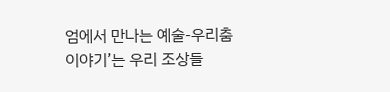엄에서 만나는 예술-우리춤 이야기’는 우리 조상들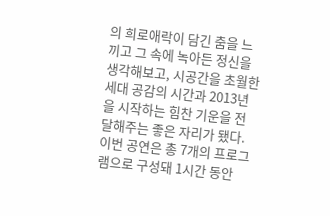의 희로애락이 담긴 춤을 느끼고 그 속에 녹아든 정신을 생각해보고, 시공간을 초월한 세대 공감의 시간과 2013년을 시작하는 힘찬 기운을 전달해주는 좋은 자리가 됐다. 이번 공연은 총 7개의 프로그램으로 구성돼 1시간 동안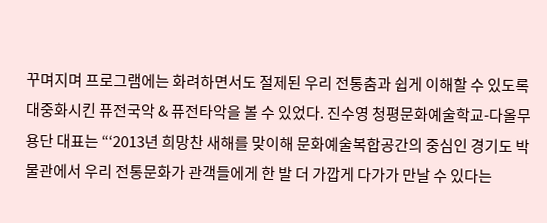꾸며지며 프로그램에는 화려하면서도 절제된 우리 전통춤과 쉽게 이해할 수 있도록 대중화시킨 퓨전국악 & 퓨전타악을 볼 수 있었다. 진수영 청평문화예술학교-다올무용단 대표는 “‘2013년 희망찬 새해를 맞이해 문화예술복합공간의 중심인 경기도 박물관에서 우리 전통문화가 관객들에게 한 발 더 가깝게 다가가 만날 수 있다는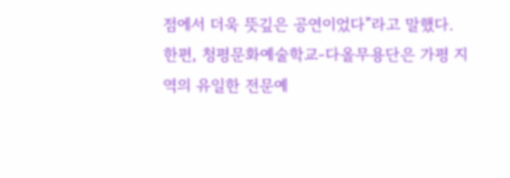점에서 더욱 뜻깊은 공연이었다”라고 말했다. 한편, 청평문화예술학교-다올무용단은 가평 지역의 유일한 전문예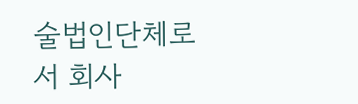술법인단체로서 회사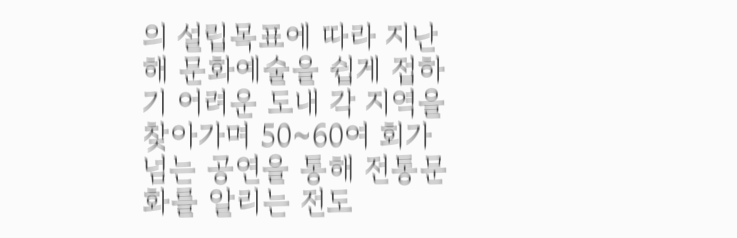의 설립목표에 따라 지난 해 문화예술을 쉽게 접하기 어려운 도내 각 지역을 찾아가며 50~60여 회가 넘는 공연을 통해 전통문화를 알리는 전도